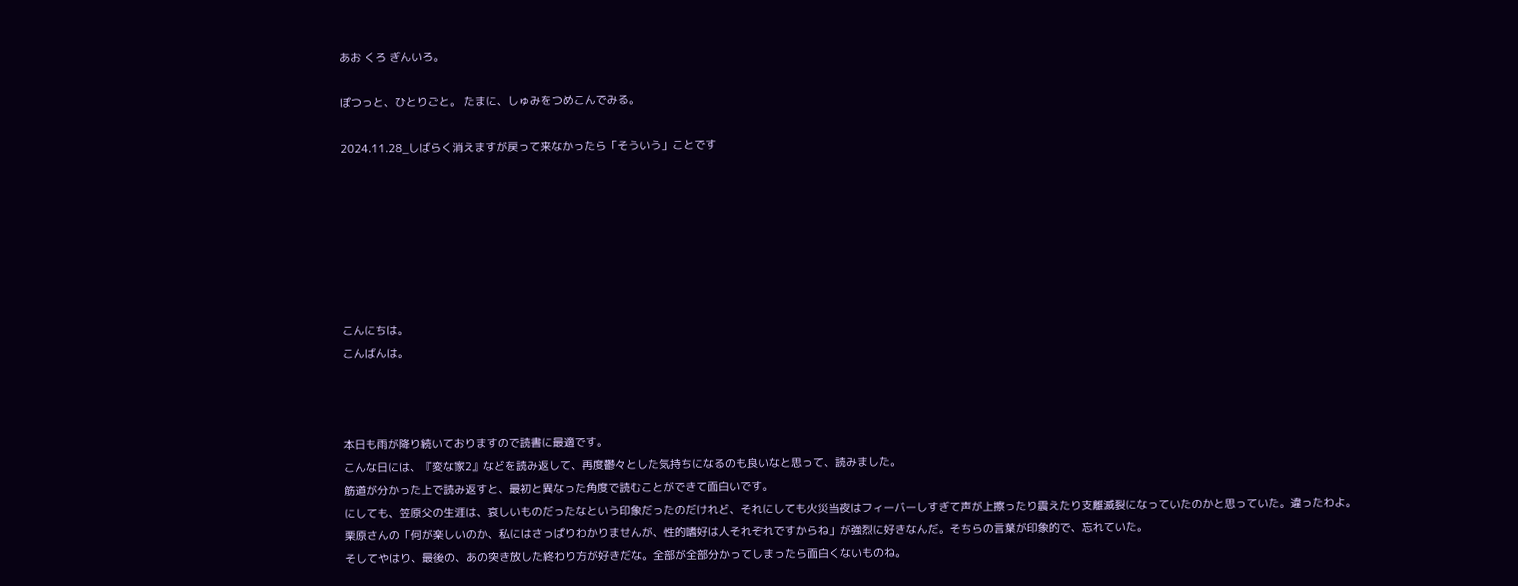あお くろ ぎんいろ。

ぽつっと、ひとりごと。 たまに、しゅみをつめこんでみる。

2024.11.28_しばらく消えますが戻って来なかったら「そういう」ことです







こんにちは。
こんばんは。



本日も雨が降り続いておりますので読書に最適です。
こんな日には、『変な家2』などを読み返して、再度鬱々とした気持ちになるのも良いなと思って、読みました。
筋道が分かった上で読み返すと、最初と異なった角度で読むことができて面白いです。
にしても、笠原父の生涯は、哀しいものだったなという印象だったのだけれど、それにしても火災当夜はフィーバーしすぎて声が上擦ったり震えたり支離滅裂になっていたのかと思っていた。違ったわよ。
栗原さんの「何が楽しいのか、私にはさっぱりわかりませんが、性的嗜好は人それぞれですからね」が強烈に好きなんだ。そちらの言葉が印象的で、忘れていた。
そしてやはり、最後の、あの突き放した終わり方が好きだな。全部が全部分かってしまったら面白くないものね。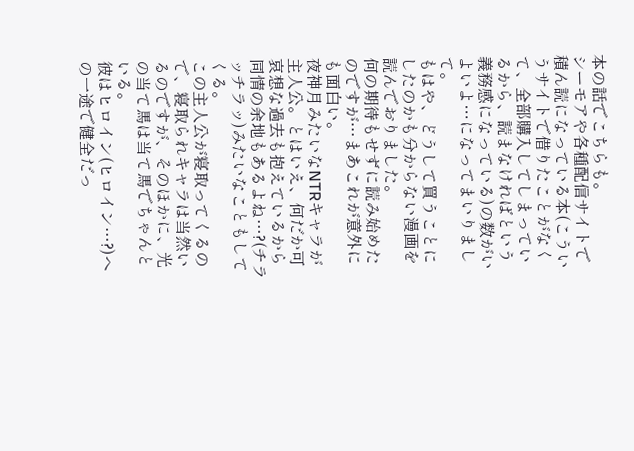本の話でこちらも。
シーモアや各種配信サイトで積ん読になっている本(こういうサイトで借りたことがなくて、全部購入してしまっているから、読まなければという義務感になっている)の数がいよいよ…になってまいりまして。
もはや、どうして買うことにしたのかも分からない漫画を読んでおりました。
何の期待もせずに読み始めたのですが…まあこれが意外にも面白い。
夜神月みたいなNTRキャラが主人公。とはいえ、何だか可哀想な過去も抱えているから同情の余地もあるよね…?(チラッチラッ)みたいなこともしてくる。
この主人公が寝取ってくるので、寝取られキャラは当然いるのですが、そのほかに、光の当て馬は当て馬でちゃんといる。
彼はヒロイン(ヒロイン…?)への一途で健全だっ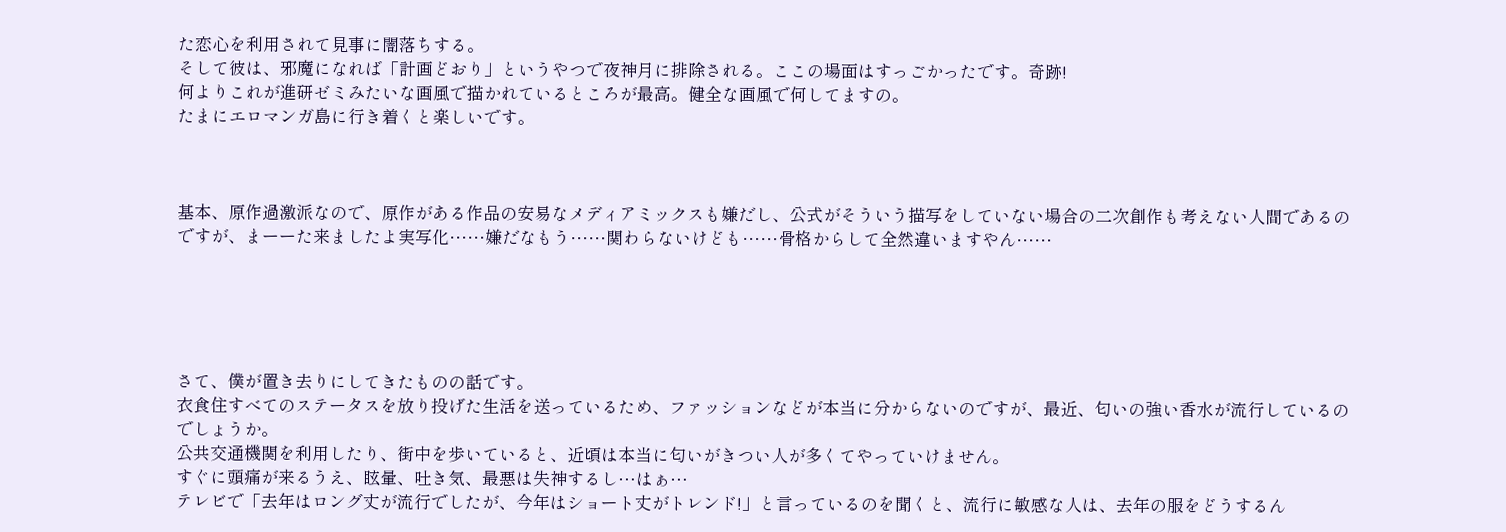た恋心を利用されて見事に闇落ちする。
そして彼は、邪魔になれば「計画どおり」というやつで夜神月に排除される。ここの場面はすっごかったです。奇跡!
何よりこれが進研ゼミみたいな画風で描かれているところが最高。健全な画風で何してますの。
たまにエロマンガ島に行き着くと楽しいです。



基本、原作過激派なので、原作がある作品の安易なメディアミックスも嫌だし、公式がそういう描写をしていない場合の二次創作も考えない人間であるのですが、まーーた来ましたよ実写化……嫌だなもう……関わらないけども……骨格からして全然違いますやん……





さて、僕が置き去りにしてきたものの話です。
衣食住すべてのステータスを放り投げた生活を送っているため、ファッションなどが本当に分からないのですが、最近、匂いの強い香水が流行しているのでしょうか。
公共交通機関を利用したり、街中を歩いていると、近頃は本当に匂いがきつい人が多くてやっていけません。
すぐに頭痛が来るうえ、眩暈、吐き気、最悪は失神するし…はぁ…
テレビで「去年はロング丈が流行でしたが、今年はショート丈がトレンド!」と言っているのを聞くと、流行に敏感な人は、去年の服をどうするん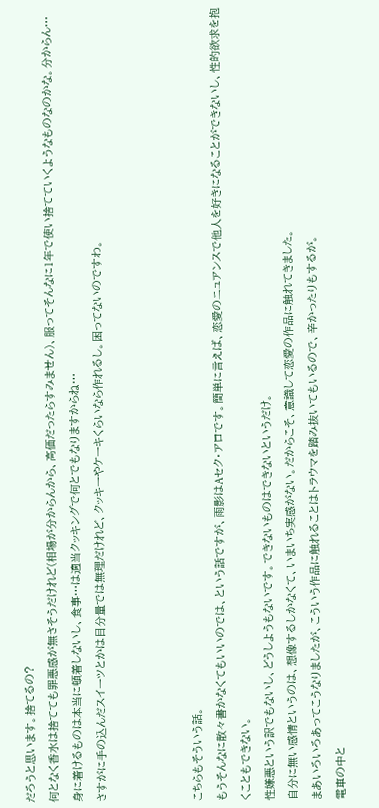だろうと思います。捨てるの?
何となく香水は捨てても罪悪感が無さそうだけれど(相場が分からんから、高価だったらすみません)、服ってそんなに1年で使い捨てていくようなものなのかな。分からん…
身に着けるものは本当に頓着しないし、食事…は適当クッキングで何とでもなりますからね…
さすがに手の込んだスイーツとかは目分量では無理だけれど、クッキーやケーキくらいなら作れるし。困ってないのですわ。



こちらもそういう話。
もうそんなに散々書かなくてもいいのでは、という話ですが、雨影はAセク・アロです。簡単に言えば、恋愛のニュアンスで他人を好きになることができないし、性的欲求を抱くこともできない。
性嫌悪という訳でもないし、どうしようもないです。できないものはできないというだけ。
自分に無い感情というのは、想像するしかなくて、いまいち実感がない。だからこそ、意識して恋愛の作品に触れてきました。
まあいろいろあってこうなりましたが、こういう作品に触れることはトラウマを踏み抜いてもいるので、辛かったりもするが。
電車の中と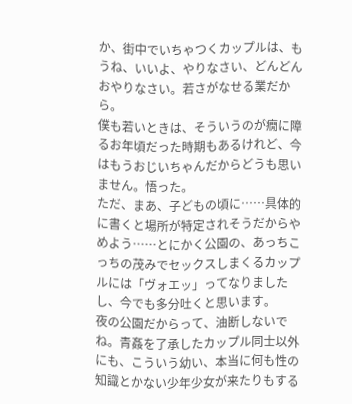か、街中でいちゃつくカップルは、もうね、いいよ、やりなさい、どんどんおやりなさい。若さがなせる業だから。
僕も若いときは、そういうのが癇に障るお年頃だった時期もあるけれど、今はもうおじいちゃんだからどうも思いません。悟った。
ただ、まあ、子どもの頃に……具体的に書くと場所が特定されそうだからやめよう……とにかく公園の、あっちこっちの茂みでセックスしまくるカップルには「ヴォエッ」ってなりましたし、今でも多分吐くと思います。
夜の公園だからって、油断しないでね。青姦を了承したカップル同士以外にも、こういう幼い、本当に何も性の知識とかない少年少女が来たりもする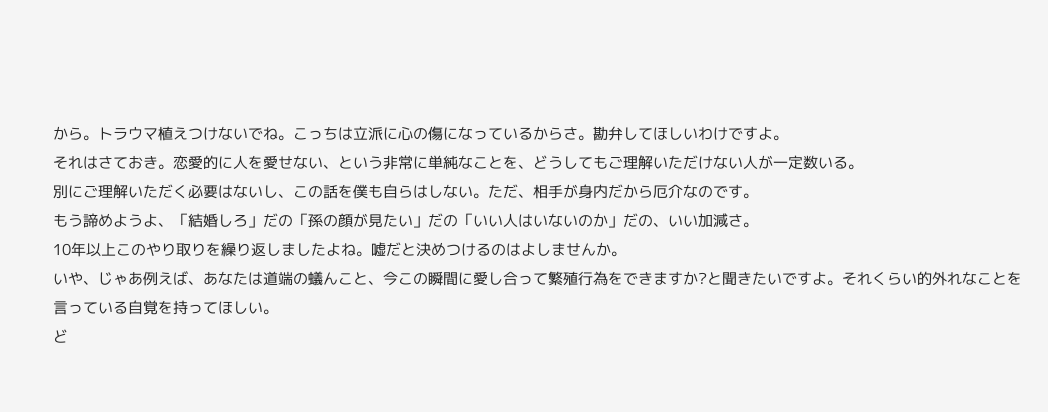から。トラウマ植えつけないでね。こっちは立派に心の傷になっているからさ。勘弁してほしいわけですよ。
それはさておき。恋愛的に人を愛せない、という非常に単純なことを、どうしてもご理解いただけない人が一定数いる。
別にご理解いただく必要はないし、この話を僕も自らはしない。ただ、相手が身内だから厄介なのです。
もう諦めようよ、「結婚しろ」だの「孫の顔が見たい」だの「いい人はいないのか」だの、いい加減さ。
10年以上このやり取りを繰り返しましたよね。嘘だと決めつけるのはよしませんか。
いや、じゃあ例えば、あなたは道端の蟻んこと、今この瞬間に愛し合って繁殖行為をできますか?と聞きたいですよ。それくらい的外れなことを言っている自覚を持ってほしい。
ど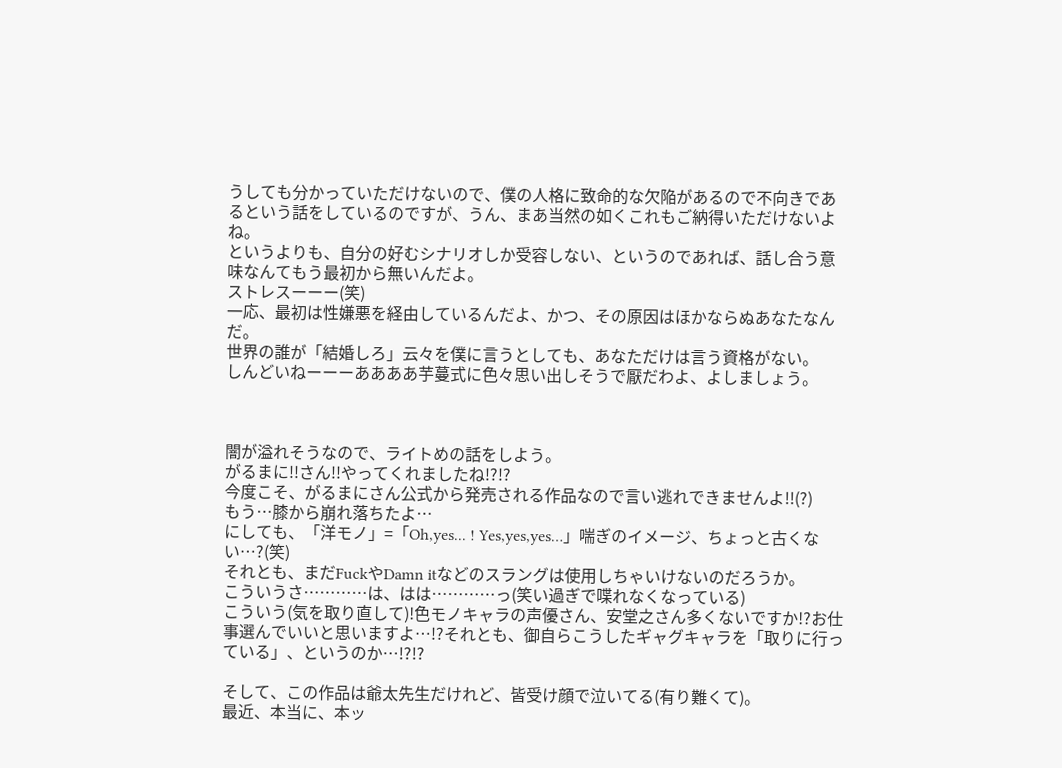うしても分かっていただけないので、僕の人格に致命的な欠陥があるので不向きであるという話をしているのですが、うん、まあ当然の如くこれもご納得いただけないよね。
というよりも、自分の好むシナリオしか受容しない、というのであれば、話し合う意味なんてもう最初から無いんだよ。
ストレスーーー(笑)
一応、最初は性嫌悪を経由しているんだよ、かつ、その原因はほかならぬあなたなんだ。
世界の誰が「結婚しろ」云々を僕に言うとしても、あなただけは言う資格がない。
しんどいねーーーああああ芋蔓式に色々思い出しそうで厭だわよ、よしましょう。



闇が溢れそうなので、ライトめの話をしよう。
がるまに!!さん!!やってくれましたね!?!?
今度こそ、がるまにさん公式から発売される作品なので言い逃れできませんよ!!(?)
もう…膝から崩れ落ちたよ…
にしても、「洋モノ」=「Oh,yes... ! Yes,yes,yes…」喘ぎのイメージ、ちょっと古くない…?(笑)
それとも、まだFuckやDamn itなどのスラングは使用しちゃいけないのだろうか。
こういうさ…………は、はは…………っ(笑い過ぎで喋れなくなっている)
こういう(気を取り直して)!色モノキャラの声優さん、安堂之さん多くないですか!?お仕事選んでいいと思いますよ…!?それとも、御自らこうしたギャグキャラを「取りに行っている」、というのか…!?!?

そして、この作品は爺太先生だけれど、皆受け顔で泣いてる(有り難くて)。
最近、本当に、本ッ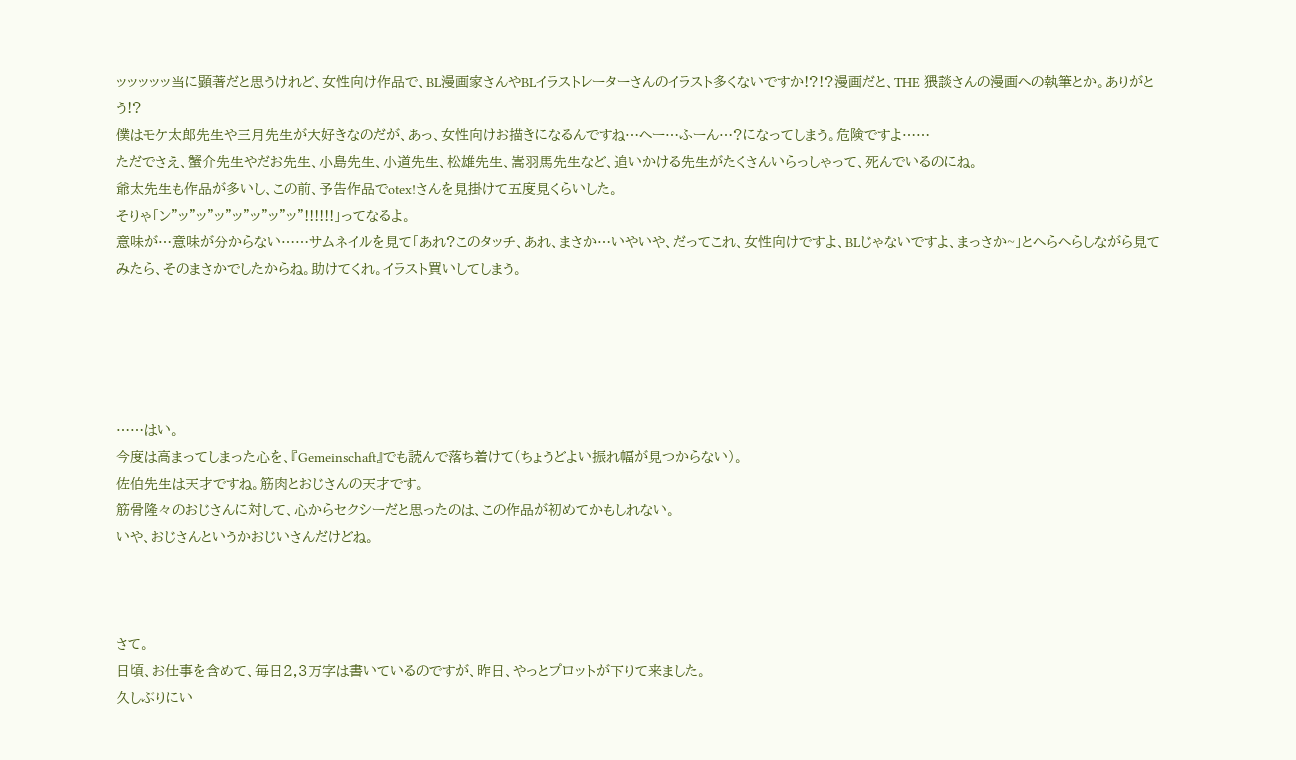ッッッッッ当に顕著だと思うけれど、女性向け作品で、BL漫画家さんやBLイラストレーターさんのイラスト多くないですか!?!?漫画だと、THE 猥談さんの漫画への執筆とか。ありがとう!?
僕はモケ太郎先生や三月先生が大好きなのだが、あっ、女性向けお描きになるんですね…へー…ふーん…?になってしまう。危険ですよ……
ただでさえ、蟹介先生やだお先生、小島先生、小道先生、松雄先生、嵩羽馬先生など、追いかける先生がたくさんいらっしゃって、死んでいるのにね。
爺太先生も作品が多いし、この前、予告作品でotex!さんを見掛けて五度見くらいした。
そりゃ「ン"ッ"ッ"ッ"ッ"ッ"ッ"ッ"!!!!!!」ってなるよ。
意味が…意味が分からない……サムネイルを見て「あれ?このタッチ、あれ、まさか…いやいや、だってこれ、女性向けですよ、BLじゃないですよ、まっさか~」とへらへらしながら見てみたら、そのまさかでしたからね。助けてくれ。イラスト買いしてしまう。





……はい。
今度は高まってしまった心を、『Gemeinschaft』でも読んで落ち着けて(ちょうどよい振れ幅が見つからない)。
佐伯先生は天才ですね。筋肉とおじさんの天才です。
筋骨隆々のおじさんに対して、心からセクシーだと思ったのは、この作品が初めてかもしれない。
いや、おじさんというかおじいさんだけどね。



さて。
日頃、お仕事を含めて、毎日2,3万字は書いているのですが、昨日、やっとプロットが下りて来ました。
久しぶりにい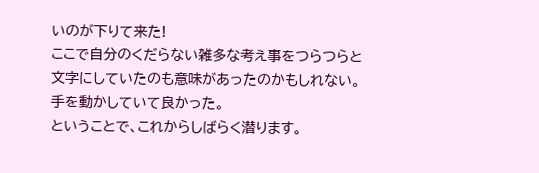いのが下りて来た!
ここで自分のくだらない雑多な考え事をつらつらと文字にしていたのも意味があったのかもしれない。手を動かしていて良かった。
ということで、これからしばらく潜ります。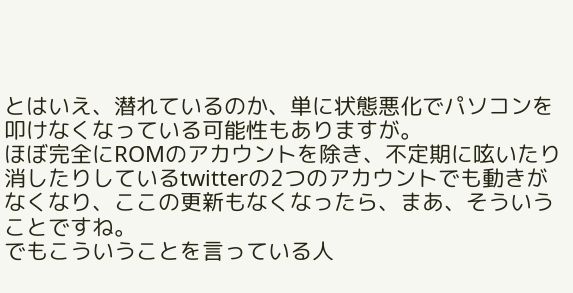とはいえ、潜れているのか、単に状態悪化でパソコンを叩けなくなっている可能性もありますが。
ほぼ完全にROMのアカウントを除き、不定期に呟いたり消したりしているtwitterの2つのアカウントでも動きがなくなり、ここの更新もなくなったら、まあ、そういうことですね。
でもこういうことを言っている人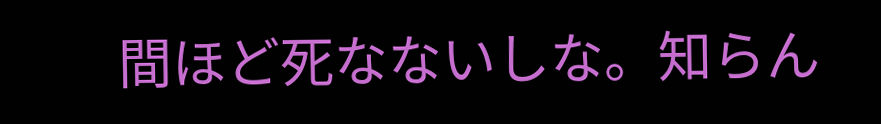間ほど死なないしな。知らん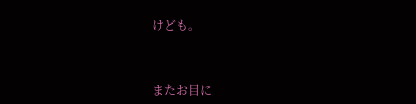けども。



またお目に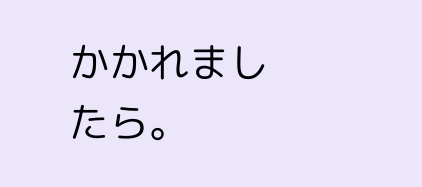かかれましたら。